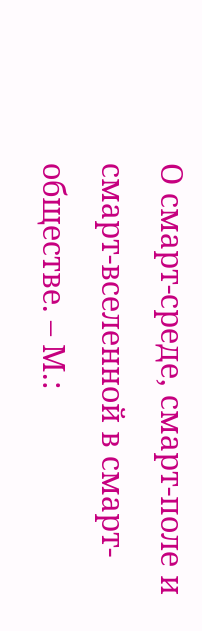О смарт-среде, смарт-поле и смарт-вселенной в смарт-обществе. – М.: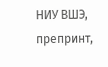НИУ ВШЭ, препринт,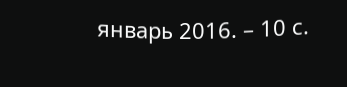январь 2016. – 10 с.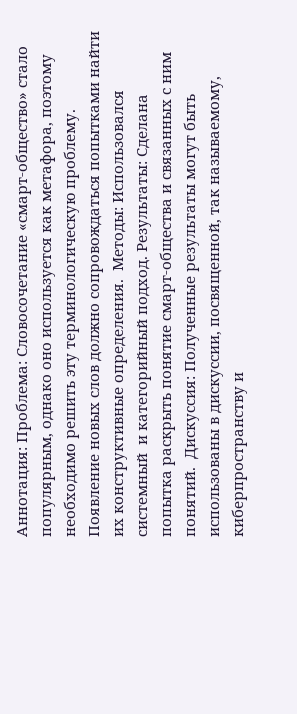Аннотация: Проблема: Словосочетание «смарт-общество» стало популярным, однако оно используется как метафора, поэтому  необходимо решить эту терминологическую проблему. Появление новых слов должно сопровождаться попытками найти их конструктивные определения.  Методы: Использовался системный  и категорийный подход. Результаты: Сделана попытка раскрыть понятие смарт-общества и связанных с ним понятий.  Дискуссия: Полученные результаты могут быть использованы в дискуссии, посвященной, так называемому, киберпространству и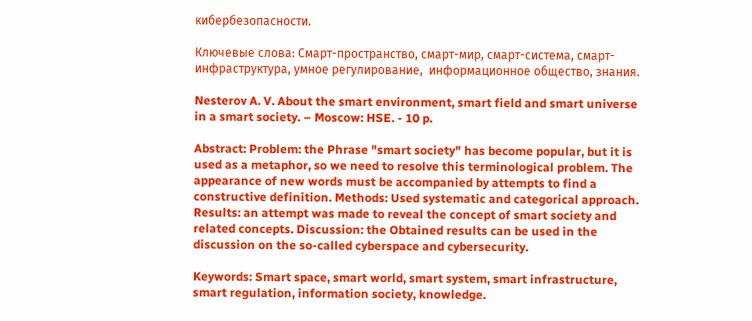кибербезопасности.

Ключевые слова: Смарт-пространство, смарт-мир, смарт-система, смарт-инфраструктура, умное регулирование,  информационное общество, знания.

Nesterov A. V. About the smart environment, smart field and smart universe in a smart society. – Moscow: HSE. - 10 p.

Abstract: Problem: the Phrase "smart society" has become popular, but it is used as a metaphor, so we need to resolve this terminological problem. The appearance of new words must be accompanied by attempts to find a constructive definition. Methods: Used systematic and categorical approach. Results: an attempt was made to reveal the concept of smart society and related concepts. Discussion: the Obtained results can be used in the discussion on the so-called cyberspace and cybersecurity.

Keywords: Smart space, smart world, smart system, smart infrastructure, smart regulation, information society, knowledge.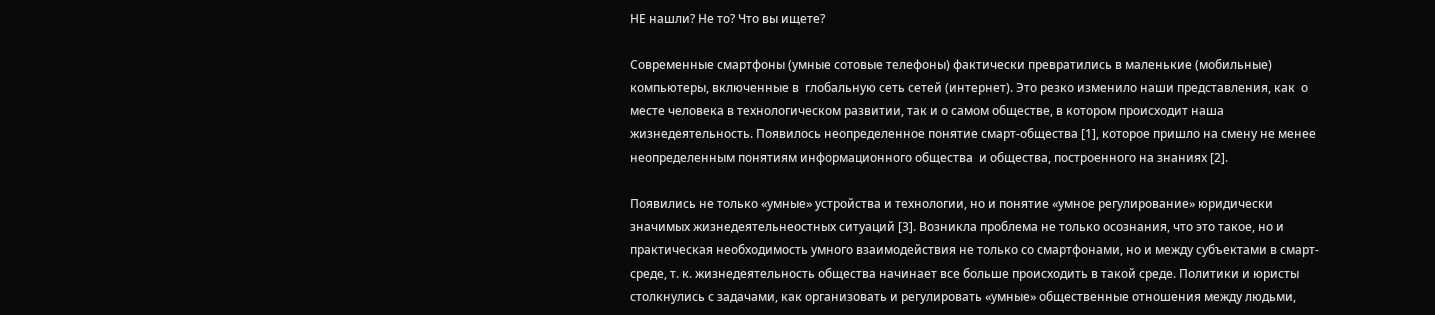НЕ нашли? Не то? Что вы ищете?

Современные смартфоны (умные сотовые телефоны) фактически превратились в маленькие (мобильные) компьютеры, включенные в  глобальную сеть сетей (интернет). Это резко изменило наши представления, как  о месте человека в технологическом развитии, так и о самом обществе, в котором происходит наша жизнедеятельность. Появилось неопределенное понятие смарт-общества [1], которое пришло на смену не менее неопределенным понятиям информационного общества  и общества, построенного на знаниях [2].

Появились не только «умные» устройства и технологии, но и понятие «умное регулирование» юридически значимых жизнедеятельнеостных ситуаций [3]. Возникла проблема не только осознания, что это такое, но и практическая необходимость умного взаимодействия не только со смартфонами, но и между субъектами в смарт-среде, т. к. жизнедеятельность общества начинает все больше происходить в такой среде. Политики и юристы столкнулись с задачами, как организовать и регулировать «умные» общественные отношения между людьми,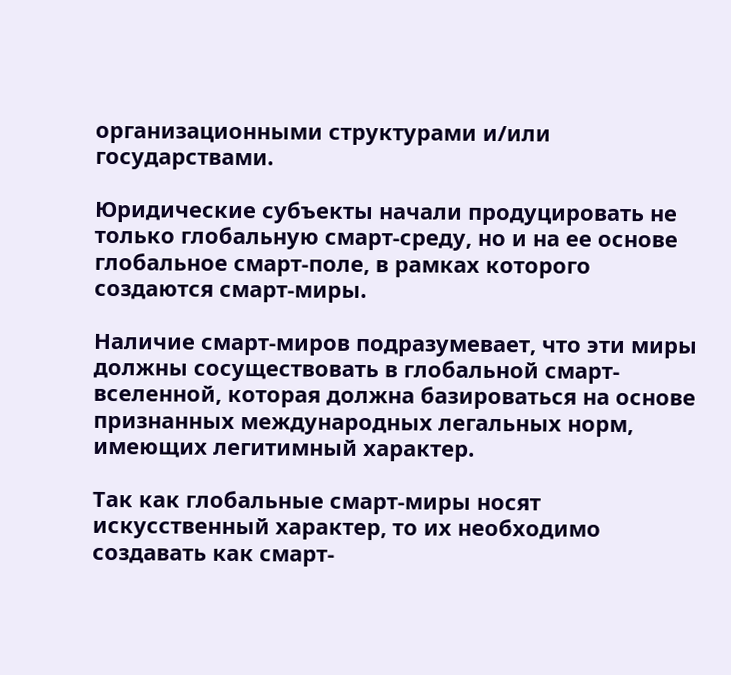организационными структурами и/или государствами.

Юридические субъекты начали продуцировать не только глобальную смарт-среду, но и на ее основе  глобальное смарт-поле, в рамках которого  создаются смарт-миры.

Наличие смарт-миров подразумевает, что эти миры должны сосуществовать в глобальной смарт-вселенной, которая должна базироваться на основе признанных международных легальных норм,  имеющих легитимный характер.

Так как глобальные смарт-миры носят искусственный характер, то их необходимо создавать как смарт-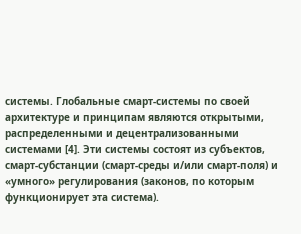системы. Глобальные смарт-системы по своей архитектуре и принципам являются открытыми, распределенными и децентрализованными системами [4]. Эти системы состоят из субъектов, смарт-субстанции (смарт-среды и/или смарт-поля) и «умного» регулирования (законов, по которым функционирует эта система).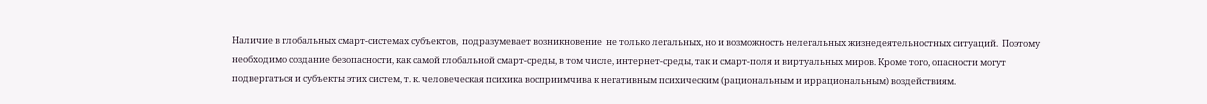Наличие в глобальных смарт-системах субъектов,  подразумевает возникновение  не только легальных, но и возможность нелегальных жизнедеятельностных ситуаций.  Поэтому необходимо создание безопасности, как самой глобальной смарт-среды, в том числе, интернет-среды, так и смарт-поля и виртуальных миров. Кроме того, опасности могут подвергаться и субъекты этих систем, т. к. человеческая психика восприимчива к негативным психическим (рациональным и иррациональным) воздействиям.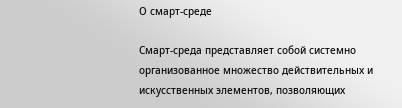О смарт-среде

Смарт-среда представляет собой системно организованное множество действительных и искусственных элементов, позволяющих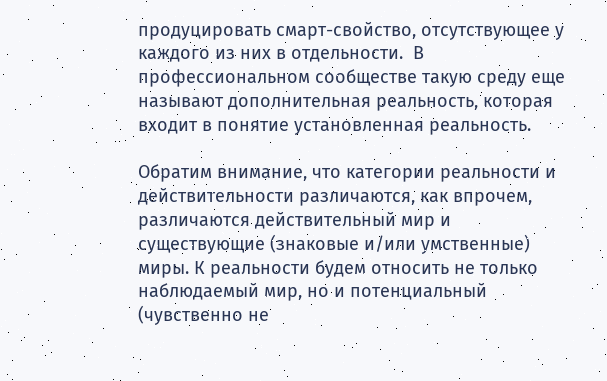продуцировать смарт-свойство, отсутствующее у каждого из них в отдельности.  В профессиональном сообществе такую среду еще называют дополнительная реальность, которая входит в понятие установленная реальность.

Обратим внимание, что категории реальности и действительности различаются, как впрочем, различаются действительный мир и существующие (знаковые и/или умственные) миры. К реальности будем относить не только наблюдаемый мир, но и потенциальный (чувственно не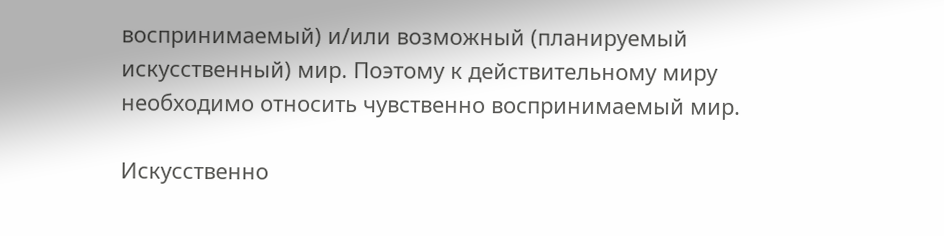воспринимаемый) и/или возможный (планируемый искусственный) мир. Поэтому к действительному миру необходимо относить чувственно воспринимаемый мир.

Искусственно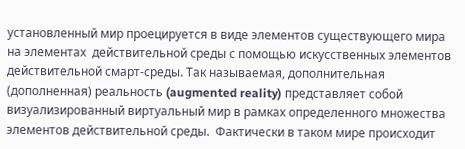установленный мир проецируется в виде элементов существующего мира на элементах  действительной среды с помощью искусственных элементов действительной смарт-среды. Так называемая, дополнительная (дополненная) реальность (augmented reality) представляет собой визуализированный виртуальный мир в рамках определенного множества элементов действительной среды.  Фактически в таком мире происходит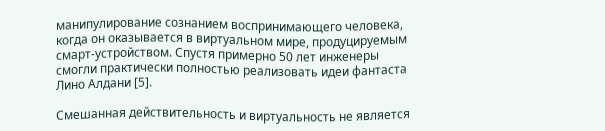манипулирование сознанием воспринимающего человека, когда он оказывается в виртуальном мире, продуцируемым смарт-устройством. Спустя примерно 50 лет инженеры смогли практически полностью реализовать идеи фантаста Лино Алдани [5].

Смешанная действительность и виртуальность не является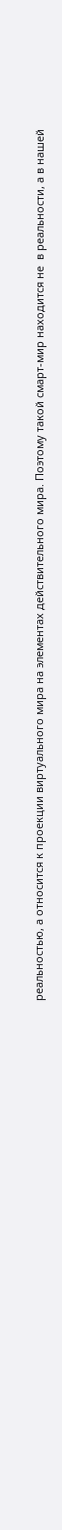реальностью, а относится к проекции виртуального мира на элементах действительного мира. Поэтому такой смарт-мир находится не  в реальности, а в нашей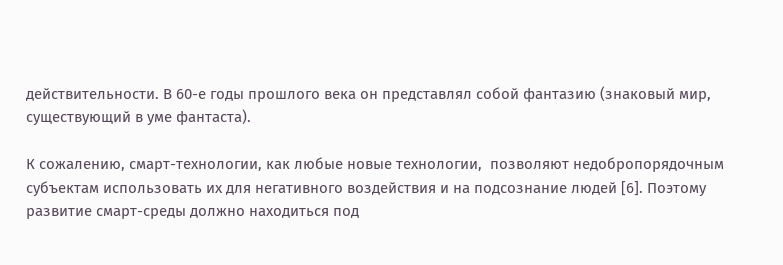действительности. В 60-е годы прошлого века он представлял собой фантазию (знаковый мир, существующий в уме фантаста).

К сожалению, смарт-технологии, как любые новые технологии,  позволяют недобропорядочным субъектам использовать их для негативного воздействия и на подсознание людей [6]. Поэтому развитие смарт-среды должно находиться под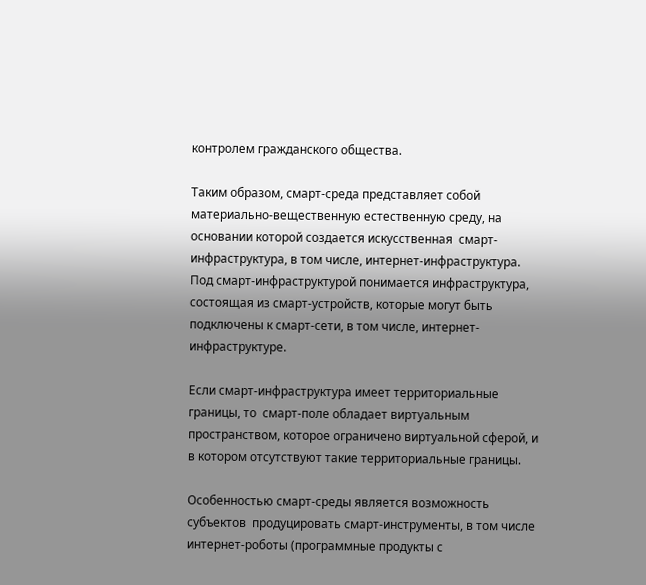контролем гражданского общества.

Таким образом, смарт-среда представляет собой материально-вещественную естественную среду, на основании которой создается искусственная  смарт-инфраструктура, в том числе, интернет-инфраструктура. Под смарт-инфраструктурой понимается инфраструктура, состоящая из смарт-устройств, которые могут быть подключены к смарт-сети, в том числе, интернет-инфраструктуре.

Если смарт-инфраструктура имеет территориальные границы, то  смарт-поле обладает виртуальным пространством, которое ограничено виртуальной сферой, и в котором отсутствуют такие территориальные границы.

Особенностью смарт-среды является возможность субъектов  продуцировать смарт-инструменты, в том числе интернет-роботы (программные продукты с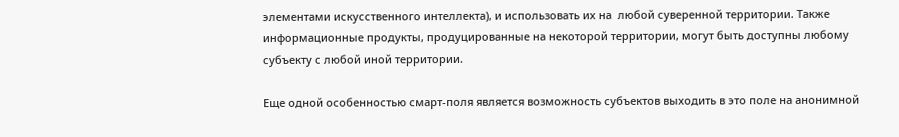элементами искусственного интеллекта), и использовать их на  любой суверенной территории. Также информационные продукты, продуцированные на некоторой территории, могут быть доступны любому субъекту с любой иной территории.

Еще одной особенностью смарт-поля является возможность субъектов выходить в это поле на анонимной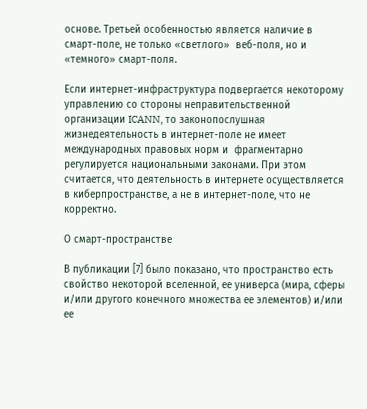основе. Третьей особенностью является наличие в смарт-поле, не только «светлого»  веб-поля, но и «темного» смарт-поля.

Если интернет-инфраструктура подвергается некоторому управлению со стороны неправительственной организации ICANN, то законопослушная жизнедеятельность в интернет-поле не имеет международных правовых норм и  фрагментарно регулируется национальными законами. При этом считается, что деятельность в интернете осуществляется в киберпространстве, а не в интернет-поле, что не корректно.

О смарт-пространстве

В публикации [7] было показано, что пространство есть свойство некоторой вселенной, ее универса (мира, сферы и/или другого конечного множества ее элементов) и/или ее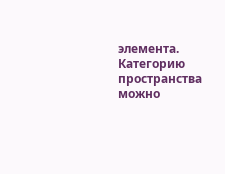элемента. Категорию пространства можно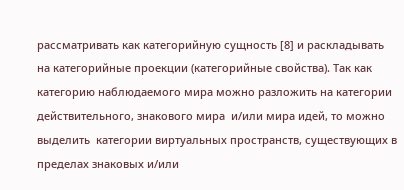рассматривать как категорийную сущность [8] и раскладывать на категорийные проекции (категорийные свойства). Так как категорию наблюдаемого мира можно разложить на категории  действительного, знакового мира  и/или мира идей, то можно выделить  категории виртуальных пространств, существующих в пределах знаковых и/или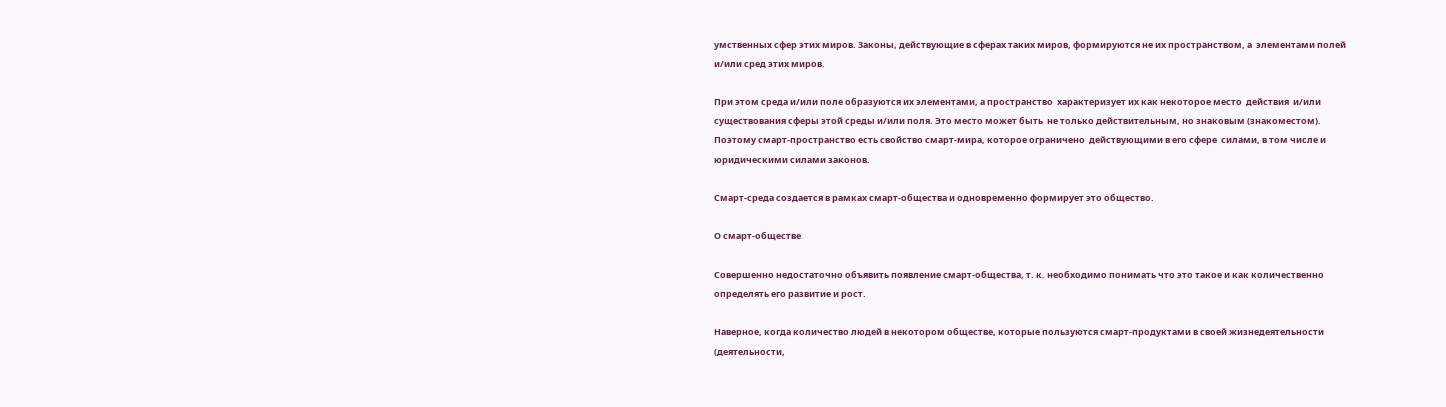умственных сфер этих миров. Законы, действующие в сферах таких миров, формируются не их пространством, а  элементами полей и/или сред этих миров.

При этом среда и/или поле образуются их элементами, а пространство  характеризует их как некоторое место  действия  и/или существования сферы этой среды и/или поля. Это место может быть  не только действительным, но знаковым (знакоместом). Поэтому смарт-пространство есть свойство смарт-мира, которое ограничено  действующими в его сфере  силами, в том числе и юридическими силами законов.

Смарт-среда создается в рамках смарт-общества и одновременно формирует это общество.

О смарт-обществе

Совершенно недостаточно объявить появление смарт-общества, т. к. необходимо понимать что это такое и как количественно определять его развитие и рост.

Наверное, когда количество людей в некотором обществе, которые пользуются смарт-продуктами в своей жизнедеятельности (деятельности,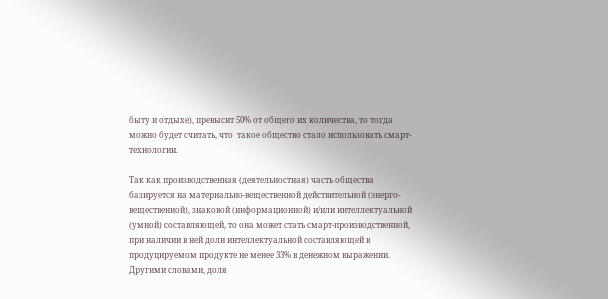быту и отдыхе), превысит 50% от общего их количества, то тогда можно будет считать, что  такое общество стало использовать смарт-технологии.

Так как производственная (деятельностная) часть общества  базируется на материально-вещественной действительной (энерго-вещественной), знаковой (информационной) и/или интеллектуальной (умной) составляющей, то она может стать смарт-производственной, при наличии в ней доли интеллектуальной составляющей в продуцируемом продукте не менее 33% в денежном выражении.  Другими словами, доля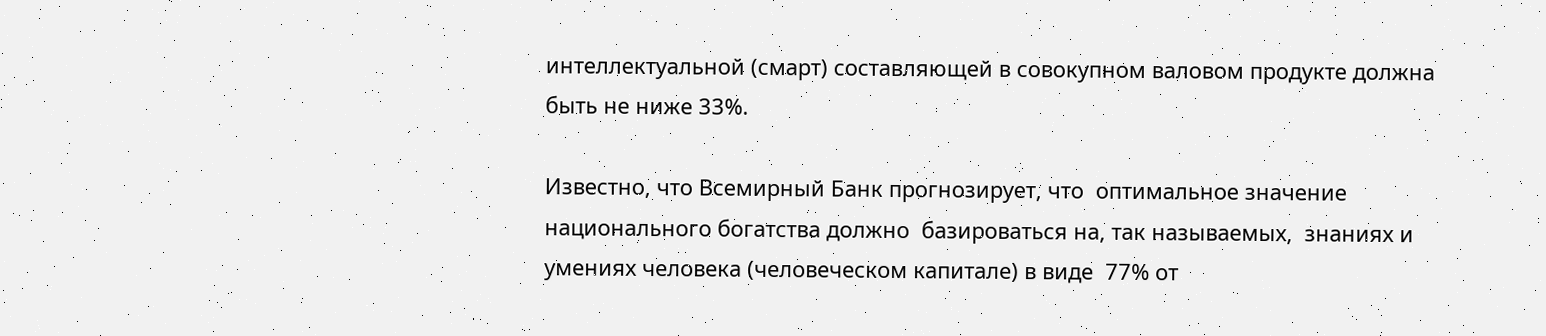интеллектуальной (смарт) составляющей в совокупном валовом продукте должна быть не ниже 33%.

Известно, что Всемирный Банк прогнозирует, что  оптимальное значение национального богатства должно  базироваться на, так называемых,  знаниях и умениях человека (человеческом капитале) в виде  77% от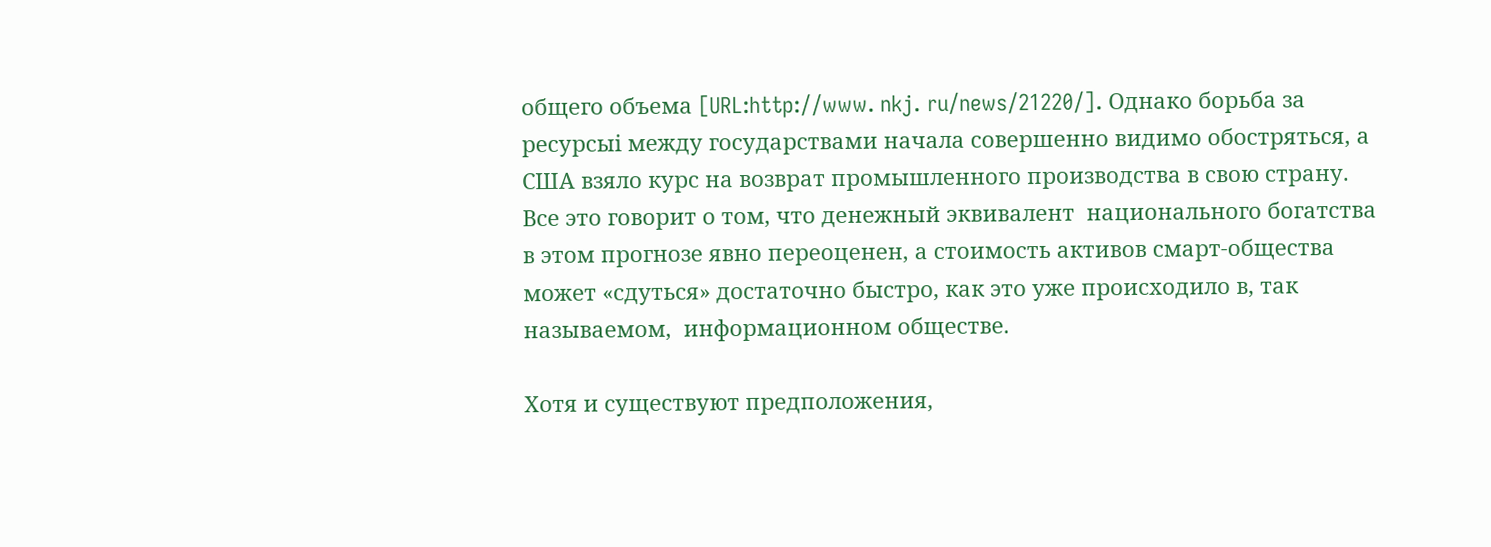общего объема [URL:http://www. nkj. ru/news/21220/]. Однако борьба за ресурсыi между государствами начала совершенно видимо обостряться, а США взяло курс на возврат промышленного производства в свою страну. Все это говорит о том, что денежный эквивалент  национального богатства в этом прогнозе явно переоценен, а стоимость активов смарт-общества может «сдуться» достаточно быстро, как это уже происходило в, так называемом,  информационном обществе.

Хотя и существуют предположения,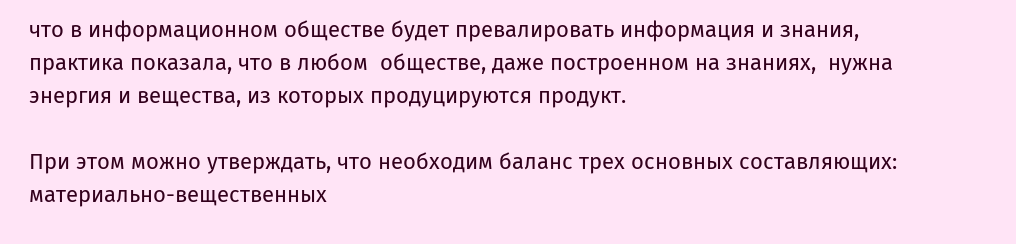что в информационном обществе будет превалировать информация и знания, практика показала, что в любом  обществе, даже построенном на знаниях,  нужна энергия и вещества, из которых продуцируются продукт.

При этом можно утверждать, что необходим баланс трех основных составляющих: материально-вещественных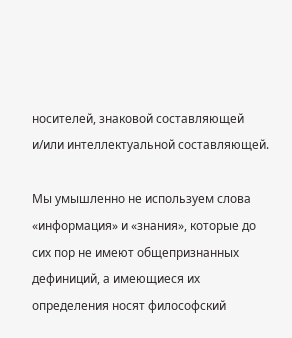носителей, знаковой составляющей и/или интеллектуальной составляющей.

Мы умышленно не используем слова «информация» и «знания», которые до сих пор не имеют общепризнанных дефиниций, а имеющиеся их определения носят философский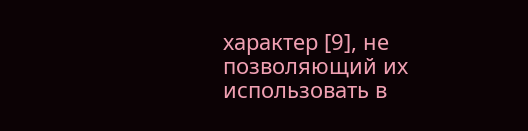характер [9], не позволяющий их использовать в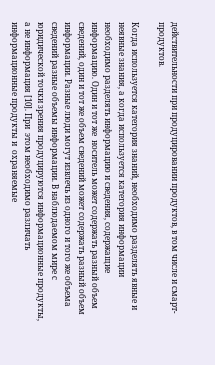действительности при продуцировании продуктов, в том числе и смарт-продуктов.

Когда используется категория знаний, необходимо разделять явные и неявные знания, а когда используется категория информации необходимо разделять информацию и сведения, содержащие информацию. Один и тот же  носитель может содержать разный объем сведений, один и тот же объем сведений может содержать разный объем информации. Разные люди могут извлечь из одного и того же объема сведений разные объемы информации. В наблюдаемом мире с юридической точки зрения продуцируются информационные продукты, а не информация [10]. При  этом необходимо различать  информационные продукты и  охраняемые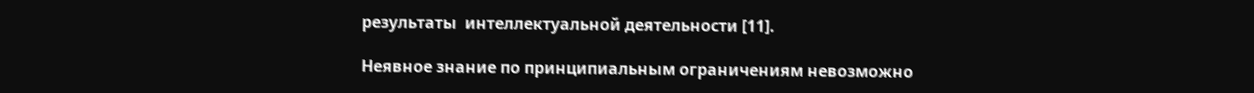результаты  интеллектуальной деятельности [11].

Неявное знание по принципиальным ограничениям невозможно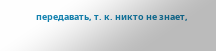передавать, т. к. никто не знает,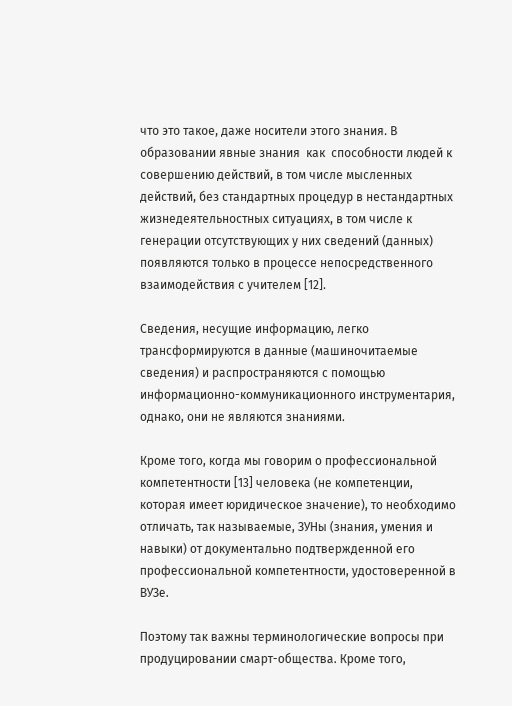что это такое, даже носители этого знания. В образовании явные знания  как  способности людей к совершению действий, в том числе мысленных действий, без стандартных процедур в нестандартных жизнедеятельностных ситуациях, в том числе к генерации отсутствующих у них сведений (данных) появляются только в процессе непосредственного взаимодействия с учителем [12].

Сведения, несущие информацию, легко трансформируются в данные (машиночитаемые сведения) и распространяются с помощью  информационно-коммуникационного инструментария, однако, они не являются знаниями.

Кроме того, когда мы говорим о профессиональной компетентности [13] человека (не компетенции, которая имеет юридическое значение), то необходимо отличать, так называемые, ЗУНы (знания, умения и навыки) от документально подтвержденной его профессиональной компетентности, удостоверенной в ВУЗе.

Поэтому так важны терминологические вопросы при продуцировании смарт-общества. Кроме того,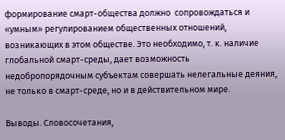формирование смарт-общества должно  сопровождаться и «умным» регулированием общественных отношений, возникающих в этом обществе. Это необходимо, т. к. наличие глобальной смарт-среды, дает возможность недобропорядочным субъектам совершать нелегальные деяния, не только в смарт-среде, но и в действительном мире.

Выводы. Словосочетания,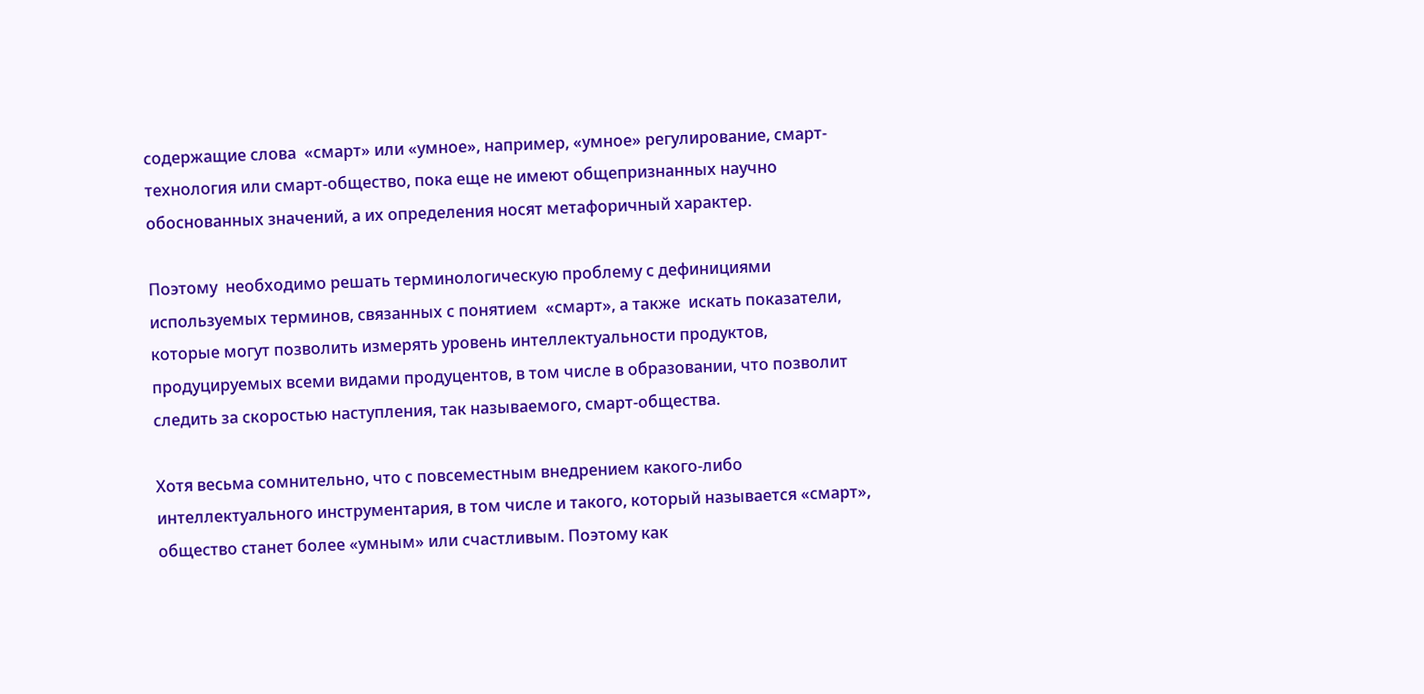содержащие слова  «смарт» или «умное», например, «умное» регулирование, смарт-технология или смарт-общество, пока еще не имеют общепризнанных научно обоснованных значений, а их определения носят метафоричный характер.

Поэтому  необходимо решать терминологическую проблему с дефинициями используемых терминов, связанных с понятием  «смарт», а также  искать показатели, которые могут позволить измерять уровень интеллектуальности продуктов, продуцируемых всеми видами продуцентов, в том числе в образовании, что позволит следить за скоростью наступления, так называемого, смарт-общества.

Хотя весьма сомнительно, что с повсеместным внедрением какого-либо интеллектуального инструментария, в том числе и такого, который называется «смарт»,  общество станет более «умным» или счастливым. Поэтому как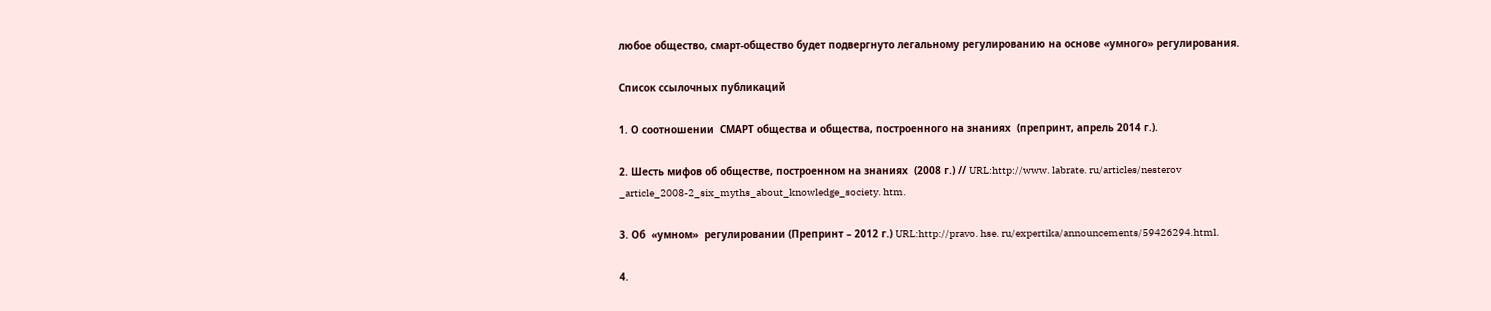любое общество, смарт-общество будет подвергнуто легальному регулированию на основе «умного» регулирования.

Список ссылочных публикаций

1. О соотношении  СМАРТ общества и общества, построенного на знаниях  (препринт, апрель 2014 г.).

2. Шесть мифов об обществе, построенном на знаниях  (2008 г.) // URL:http://www. labrate. ru/articles/nesterov _article_2008-2_six_myths_about_knowledge_society. htm.

3. Об  «умном»  регулировании (Препринт – 2012 г.) URL:http://pravo. hse. ru/expertika/announcements/59426294.html.

4.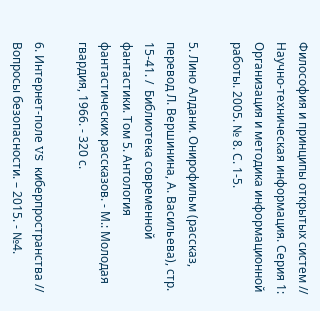Философия и принципы открытых систем // Научно-техническая информация. Серия 1: Организация и методика информационной работы. 2005. № 8. С. 1-5.

5. Лино Алдани. Онирофильм (рассказ, перевод Л. Вершинина, А. Васильева), стр. 15-41. /  Библиотека современной фантастики. Том 5. Антология фантастических рассказов. - М.: Молодая гвардия, 1966. - 320 с.

6. Интернет-поле VS  киберпространства // Вопросы безопасности. – 2015. - №4.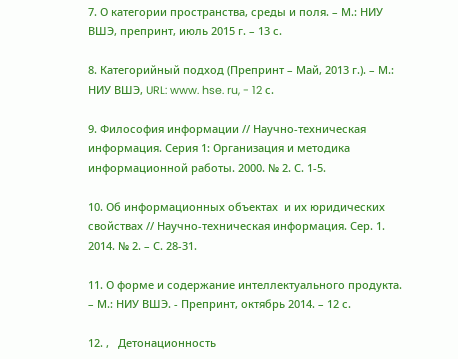7. О категории пространства, среды и поля. – М.: НИУ ВШЭ, препринт, июль 2015 г. – 13 с.

8. Категорийный подход (Препринт – Май, 2013 г.). – М.: НИУ ВШЭ, URL: www. hse. ru, - 12 с.

9. Философия информации // Научно-техническая информация. Серия 1: Организация и методика информационной работы. 2000. № 2. С. 1-5.

10. Об информационных объектах  и их юридических свойствах // Научно-техническая информация. Сер. 1.  2014. № 2. – С. 28-31.

11. О форме и содержание интеллектуального продукта. – М.: НИУ ВШЭ. - Препринт, октябрь 2014. – 12 с.

12. ,   Детонационность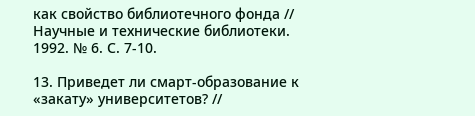как свойство библиотечного фонда // Научные и технические библиотеки. 1992. № 6. С. 7-10.

13. Приведет ли смарт-образование к «закату» университетов? //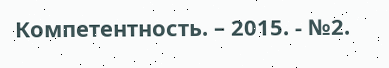Компетентность. – 2015. - №2.